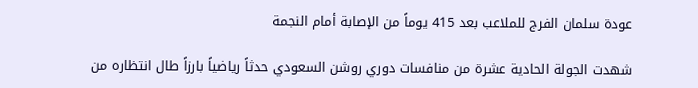عودة سلمان الفرج للملاعب بعد 415 يوماً من الإصابة أمام النجمة

شهدت الجولة الحادية عشرة من منافسات دوري روشن السعودي حدثاً رياضياً بارزاً طال انتظاره من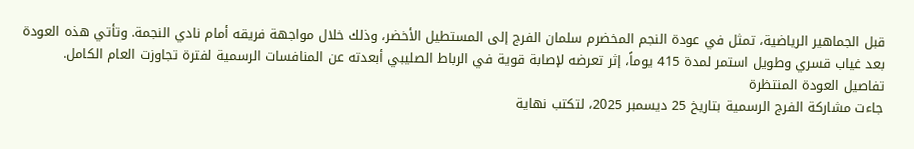قبل الجماهير الرياضية، تمثل في عودة النجم المخضرم سلمان الفرج إلى المستطيل الأخضر، وذلك خلال مواجهة فريقه أمام نادي النجمة. وتأتي هذه العودة بعد غياب قسري وطويل استمر لمدة 415 يوماً، إثر تعرضه لإصابة قوية في الرباط الصليبي أبعدته عن المنافسات الرسمية لفترة تجاوزت العام الكامل.
تفاصيل العودة المنتظرة
جاءت مشاركة الفرج الرسمية بتاريخ 25 ديسمبر 2025، لتكتب نهاية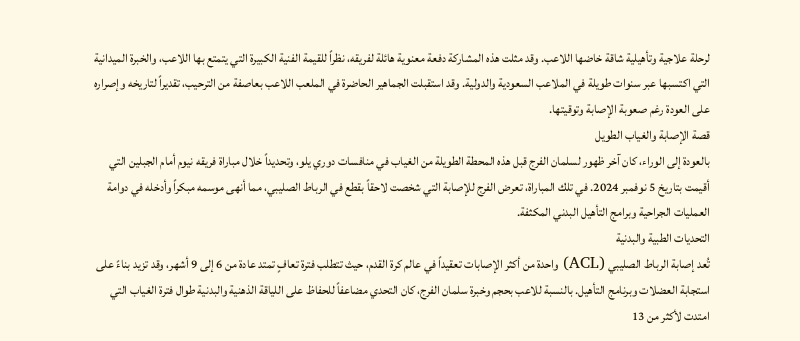لرحلة علاجية وتأهيلية شاقة خاضها اللاعب. وقد مثلت هذه المشاركة دفعة معنوية هائلة لفريقه، نظراً للقيمة الفنية الكبيرة التي يتمتع بها اللاعب، والخبرة الميدانية التي اكتسبها عبر سنوات طويلة في الملاعب السعودية والدولية. وقد استقبلت الجماهير الحاضرة في الملعب اللاعب بعاصفة من الترحيب، تقديراً لتاريخه وإصراره على العودة رغم صعوبة الإصابة وتوقيتها.
قصة الإصابة والغياب الطويل
بالعودة إلى الوراء، كان آخر ظهور لسلمان الفرج قبل هذه المحطة الطويلة من الغياب في منافسات دوري يلو، وتحديداً خلال مباراة فريقه نيوم أمام الجبلين التي أقيمت بتاريخ 5 نوفمبر 2024. في تلك المباراة، تعرض الفرج للإصابة التي شخصت لاحقاً بقطع في الرباط الصليبي، مما أنهى موسمه مبكراً وأدخله في دوامة العمليات الجراحية وبرامج التأهيل البدني المكثفة.
التحديات الطبية والبدنية
تُعد إصابة الرباط الصليبي (ACL) واحدة من أكثر الإصابات تعقيداً في عالم كرة القدم، حيث تتطلب فترة تعافٍ تمتد عادة من 6 إلى 9 أشهر، وقد تزيد بناءً على استجابة العضلات وبرنامج التأهيل. بالنسبة للاعب بحجم وخبرة سلمان الفرج، كان التحدي مضاعفاً للحفاظ على اللياقة الذهنية والبدنية طوال فترة الغياب التي امتدت لأكثر من 13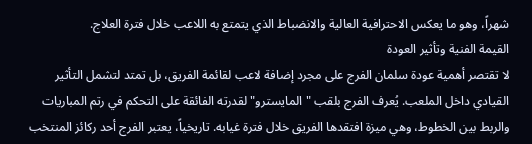شهراً، وهو ما يعكس الاحترافية العالية والانضباط الذي يتمتع به اللاعب خلال فترة العلاج.
القيمة الفنية وتأثير العودة
لا تقتصر أهمية عودة سلمان الفرج على مجرد إضافة لاعب لقائمة الفريق، بل تمتد لتشمل التأثير القيادي داخل الملعب. يُعرف الفرج بلقب "المايسترو" لقدرته الفائقة على التحكم في رتم المباريات والربط بين الخطوط، وهي ميزة افتقدها الفريق خلال فترة غيابه. تاريخياً، يعتبر الفرج أحد ركائز المنتخب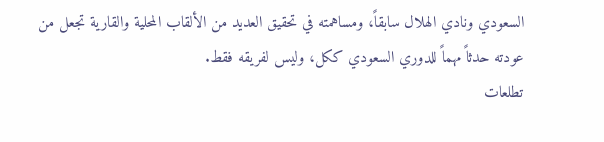السعودي ونادي الهلال سابقاً، ومساهمته في تحقيق العديد من الألقاب المحلية والقارية تجعل من عودته حدثاً مهماً للدوري السعودي ككل، وليس لفريقه فقط.
تطلعات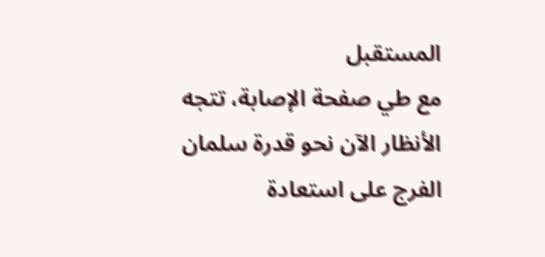المستقبل
مع طي صفحة الإصابة، تتجه الأنظار الآن نحو قدرة سلمان الفرج على استعادة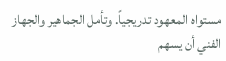مستواه المعهود تدريجياً. وتأمل الجماهير والجهاز الفني أن يسهم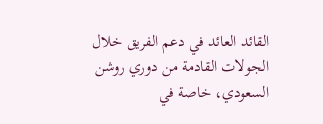القائد العائد في دعم الفريق خلال الجولات القادمة من دوري روشن السعودي، خاصة في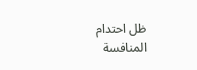ظل احتدام المنافسة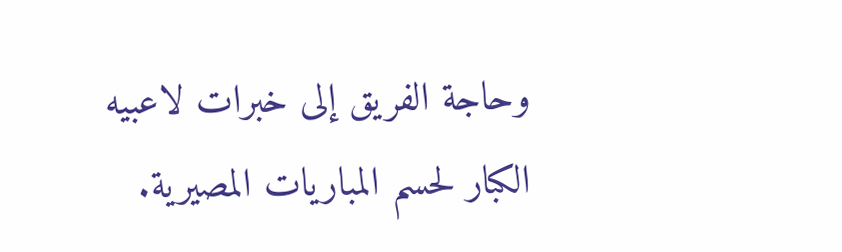وحاجة الفريق إلى خبرات لاعبيه الكبار لحسم المباريات المصيرية.